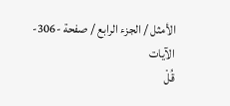الأمثل / الجزء الرابع / صفحة -306-
الآيات
قُلْ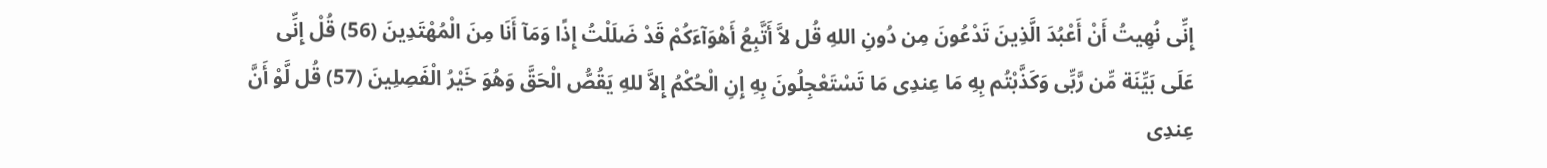إِنِّى نُهِيتُ أَنْ أَعْبُدَ الَّذِينَ تَدْعُونَ مِن دُونِ اللهِ قُل لاَّ أَتَّبِعُ أَهْوَآءَكُمْ قَدْ ضَلَلْتُ إِذًا وَمَآ أَنَا مِنَ الْمُهْتَدِينَ (56) قُلْ إِنِّى عَلَى بَيِّنَة مِّن رَّبِّى وَكَذَّبْتُم بِهِ مَا عِندِى مَا تَسْتَعْجِلُونَ بِهِ إِنِ الْحُكْمُ إِلاَّ للهِ يَقُصُّ الْحَقَّ وَهُوَ خَيْرُ الْفَصِلِينَ (57) قُل لَّوْ أَنَّ عِندِى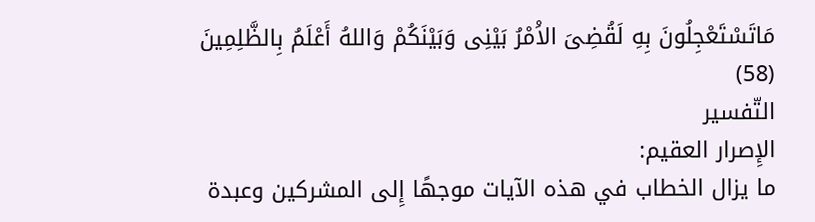مَاتَسْتَعْجِلُونَ بِهِ لَقُضِىَ الاَْمْرُ بَيْنِى وَبَيْنَكُمْ وَاللهُ أَعْلَمُ بِالظَّلِمِينَ (58)
التّفسير
الإِصرار العقيم:
ما يزال الخطاب في هذه الآيات موجهًا إِلى المشركين وعبدة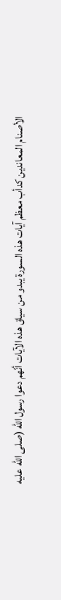الأصنام المعاندين كدأب معظم آيات هذه السورة يبدو من سياق هذه الآيات أنّهم دعوا رسول الله (صلى الله عليه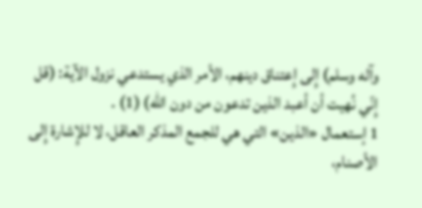وآله وسلم) إِلى إِعتناق دينهم، الأمر الذي يستدعي نزول الآية: (قل إِنّي نُهيت أن أعبد الذين تدعون من دون الله) (1) .
1 إستعمال «الذين» التي هي للجمع المذكر العاقل، لا للإِشارة إِلى الأصنام،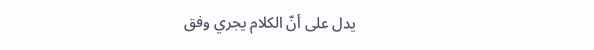يدل على أنّ الكلام يجري وفق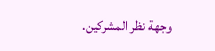وجهة نظر المشركين.